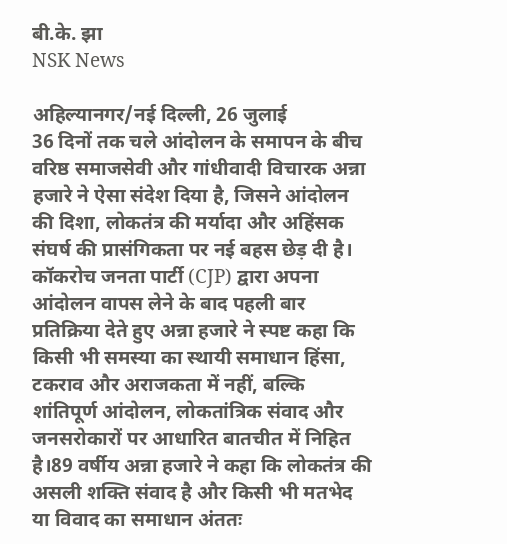बी.के. झा
NSK News

अहिल्यानगर/नई दिल्ली, 26 जुलाई
36 दिनों तक चले आंदोलन के समापन के बीच वरिष्ठ समाजसेवी और गांधीवादी विचारक अन्ना हजारे ने ऐसा संदेश दिया है, जिसने आंदोलन की दिशा, लोकतंत्र की मर्यादा और अहिंसक संघर्ष की प्रासंगिकता पर नई बहस छेड़ दी है। कॉकरोच जनता पार्टी (CJP) द्वारा अपना आंदोलन वापस लेने के बाद पहली बार प्रतिक्रिया देते हुए अन्ना हजारे ने स्पष्ट कहा कि किसी भी समस्या का स्थायी समाधान हिंसा, टकराव और अराजकता में नहीं, बल्कि शांतिपूर्ण आंदोलन, लोकतांत्रिक संवाद और जनसरोकारों पर आधारित बातचीत में निहित है।89 वर्षीय अन्ना हजारे ने कहा कि लोकतंत्र की असली शक्ति संवाद है और किसी भी मतभेद या विवाद का समाधान अंततः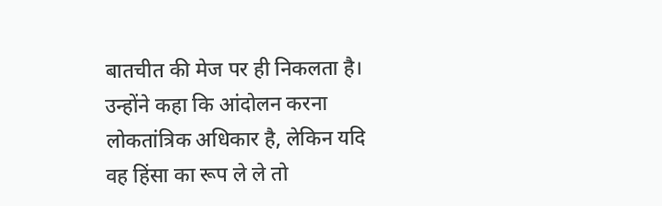बातचीत की मेज पर ही निकलता है। उन्होंने कहा कि आंदोलन करना लोकतांत्रिक अधिकार है, लेकिन यदि वह हिंसा का रूप ले ले तो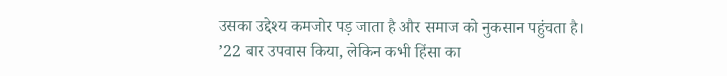उसका उद्देश्य कमजोर पड़ जाता है और समाज को नुकसान पहुंचता है।
’22 बार उपवास किया, लेकिन कभी हिंसा का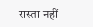रास्ता नहीं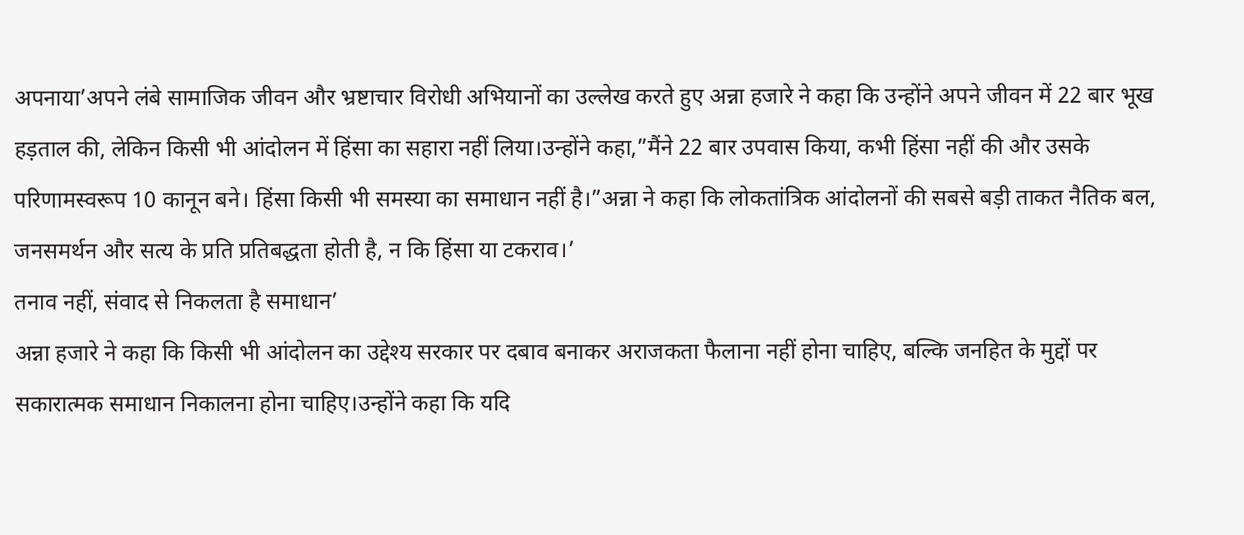अपनाया’अपने लंबे सामाजिक जीवन और भ्रष्टाचार विरोधी अभियानों का उल्लेख करते हुए अन्ना हजारे ने कहा कि उन्होंने अपने जीवन में 22 बार भूख हड़ताल की, लेकिन किसी भी आंदोलन में हिंसा का सहारा नहीं लिया।उन्होंने कहा,”मैंने 22 बार उपवास किया, कभी हिंसा नहीं की और उसके परिणामस्वरूप 10 कानून बने। हिंसा किसी भी समस्या का समाधान नहीं है।”अन्ना ने कहा कि लोकतांत्रिक आंदोलनों की सबसे बड़ी ताकत नैतिक बल, जनसमर्थन और सत्य के प्रति प्रतिबद्धता होती है, न कि हिंसा या टकराव।’
तनाव नहीं, संवाद से निकलता है समाधान’
अन्ना हजारे ने कहा कि किसी भी आंदोलन का उद्देश्य सरकार पर दबाव बनाकर अराजकता फैलाना नहीं होना चाहिए, बल्कि जनहित के मुद्दों पर सकारात्मक समाधान निकालना होना चाहिए।उन्होंने कहा कि यदि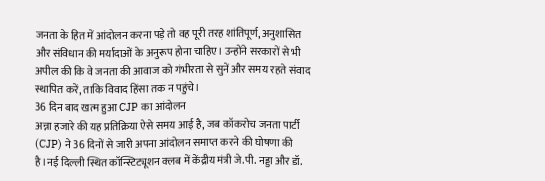जनता के हित में आंदोलन करना पड़े तो वह पूरी तरह शांतिपूर्ण, अनुशासित और संविधान की मर्यादाओं के अनुरूप होना चाहिए। उन्होंने सरकारों से भी अपील की कि वे जनता की आवाज को गंभीरता से सुनें और समय रहते संवाद स्थापित करें, ताकि विवाद हिंसा तक न पहुंचे।
36 दिन बाद खत्म हुआ CJP का आंदोलन
अन्ना हजारे की यह प्रतिक्रिया ऐसे समय आई है, जब कॉकरोच जनता पार्टी (CJP) ने 36 दिनों से जारी अपना आंदोलन समाप्त करने की घोषणा की है।नई दिल्ली स्थित कॉन्स्टिट्यूशन क्लब में केंद्रीय मंत्री जे.पी. नड्डा और डॉ.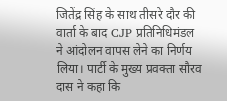जितेंद्र सिंह के साथ तीसरे दौर की वार्ता के बाद CJP प्रतिनिधिमंडल ने आंदोलन वापस लेने का निर्णय लिया। पार्टी के मुख्य प्रवक्ता सौरव दास ने कहा कि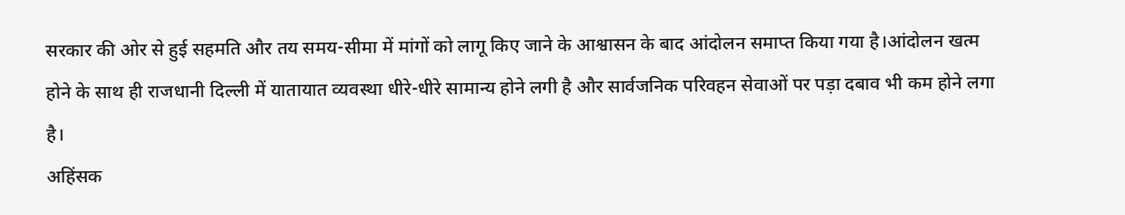सरकार की ओर से हुई सहमति और तय समय-सीमा में मांगों को लागू किए जाने के आश्वासन के बाद आंदोलन समाप्त किया गया है।आंदोलन खत्म होने के साथ ही राजधानी दिल्ली में यातायात व्यवस्था धीरे-धीरे सामान्य होने लगी है और सार्वजनिक परिवहन सेवाओं पर पड़ा दबाव भी कम होने लगा है।
अहिंसक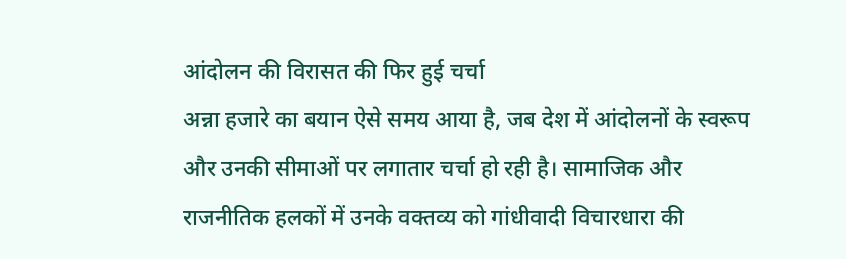आंदोलन की विरासत की फिर हुई चर्चा
अन्ना हजारे का बयान ऐसे समय आया है, जब देश में आंदोलनों के स्वरूप और उनकी सीमाओं पर लगातार चर्चा हो रही है। सामाजिक और राजनीतिक हलकों में उनके वक्तव्य को गांधीवादी विचारधारा की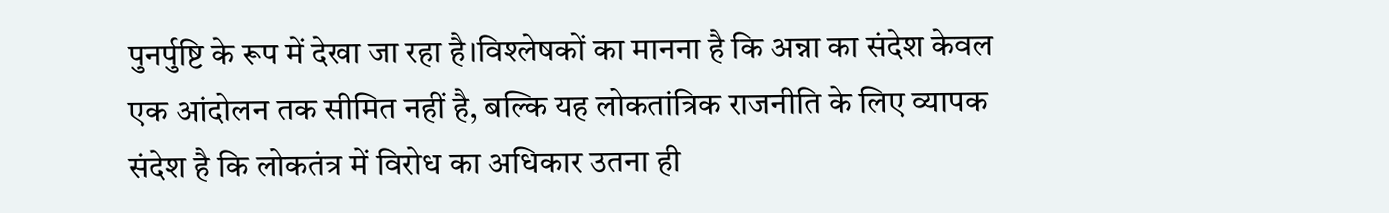पुनर्पुष्टि के रूप में देखा जा रहा है।विश्लेषकों का मानना है कि अन्ना का संदेश केवल एक आंदोलन तक सीमित नहीं है, बल्कि यह लोकतांत्रिक राजनीति के लिए व्यापक संदेश है कि लोकतंत्र में विरोध का अधिकार उतना ही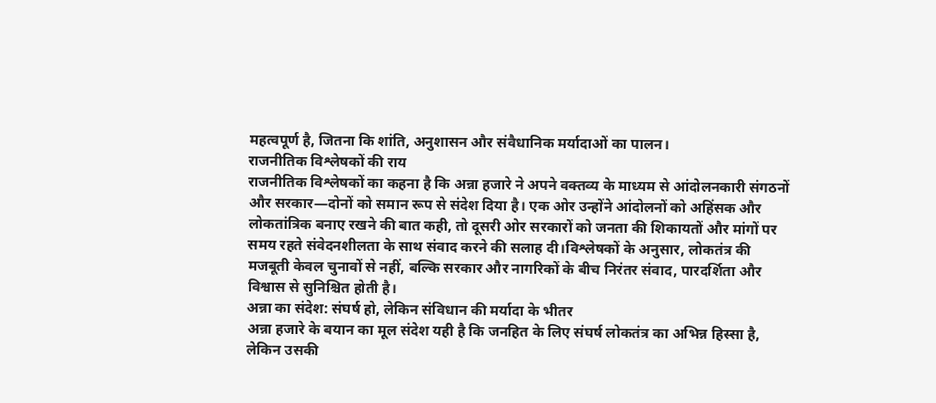महत्वपूर्ण है, जितना कि शांति, अनुशासन और संवैधानिक मर्यादाओं का पालन।
राजनीतिक विश्लेषकों की राय
राजनीतिक विश्लेषकों का कहना है कि अन्ना हजारे ने अपने वक्तव्य के माध्यम से आंदोलनकारी संगठनों और सरकार—दोनों को समान रूप से संदेश दिया है। एक ओर उन्होंने आंदोलनों को अहिंसक और लोकतांत्रिक बनाए रखने की बात कही, तो दूसरी ओर सरकारों को जनता की शिकायतों और मांगों पर समय रहते संवेदनशीलता के साथ संवाद करने की सलाह दी।विश्लेषकों के अनुसार, लोकतंत्र की मजबूती केवल चुनावों से नहीं, बल्कि सरकार और नागरिकों के बीच निरंतर संवाद, पारदर्शिता और विश्वास से सुनिश्चित होती है।
अन्ना का संदेश: संघर्ष हो, लेकिन संविधान की मर्यादा के भीतर
अन्ना हजारे के बयान का मूल संदेश यही है कि जनहित के लिए संघर्ष लोकतंत्र का अभिन्न हिस्सा है, लेकिन उसकी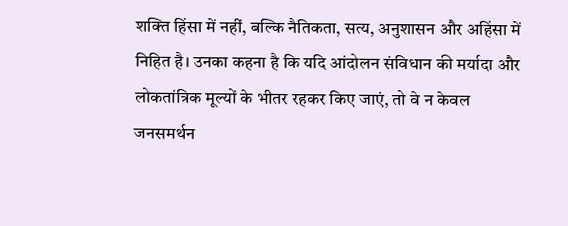शक्ति हिंसा में नहीं, बल्कि नैतिकता, सत्य, अनुशासन और अहिंसा में निहित है। उनका कहना है कि यदि आंदोलन संविधान की मर्यादा और लोकतांत्रिक मूल्यों के भीतर रहकर किए जाएं, तो वे न केवल जनसमर्थन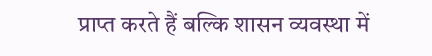प्राप्त करते हैं बल्कि शासन व्यवस्था में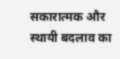सकारात्मक और स्थायी बदलाव का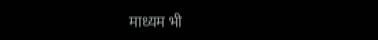माध्यम भी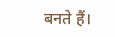बनते हैं।